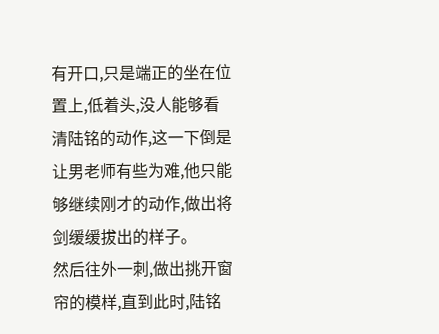有开口,只是端正的坐在位置上,低着头,没人能够看清陆铭的动作,这一下倒是让男老师有些为难,他只能够继续刚才的动作,做出将剑缓缓拔出的样子。
然后往外一刺,做出挑开窗帘的模样,直到此时,陆铭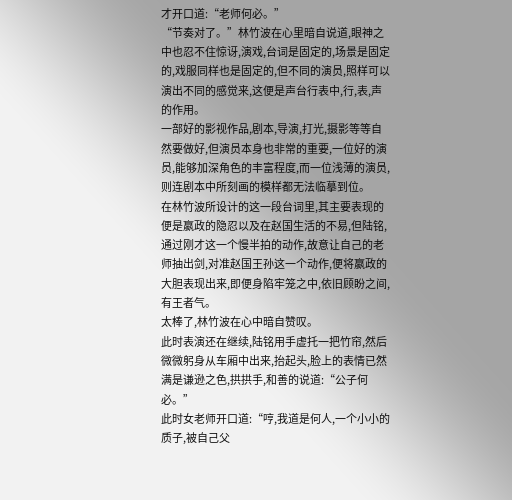才开口道:“老师何必。”
“节奏对了。”林竹波在心里暗自说道,眼神之中也忍不住惊讶,演戏,台词是固定的,场景是固定的,戏服同样也是固定的,但不同的演员,照样可以演出不同的感觉来,这便是声台行表中,行,表,声的作用。
一部好的影视作品,剧本,导演,打光,摄影等等自然要做好,但演员本身也非常的重要,一位好的演员,能够加深角色的丰富程度,而一位浅薄的演员,则连剧本中所刻画的模样都无法临摹到位。
在林竹波所设计的这一段台词里,其主要表现的便是嬴政的隐忍以及在赵国生活的不易,但陆铭,通过刚才这一个慢半拍的动作,故意让自己的老师抽出剑,对准赵国王孙这一个动作,便将嬴政的大胆表现出来,即便身陷牢笼之中,依旧顾盼之间,有王者气。
太棒了,林竹波在心中暗自赞叹。
此时表演还在继续,陆铭用手虚托一把竹帘,然后微微躬身从车厢中出来,抬起头,脸上的表情已然满是谦逊之色,拱拱手,和善的说道:“公子何必。”
此时女老师开口道:“哼,我道是何人,一个小小的质子,被自己父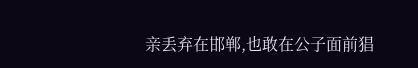亲丢弃在邯郸,也敢在公子面前猖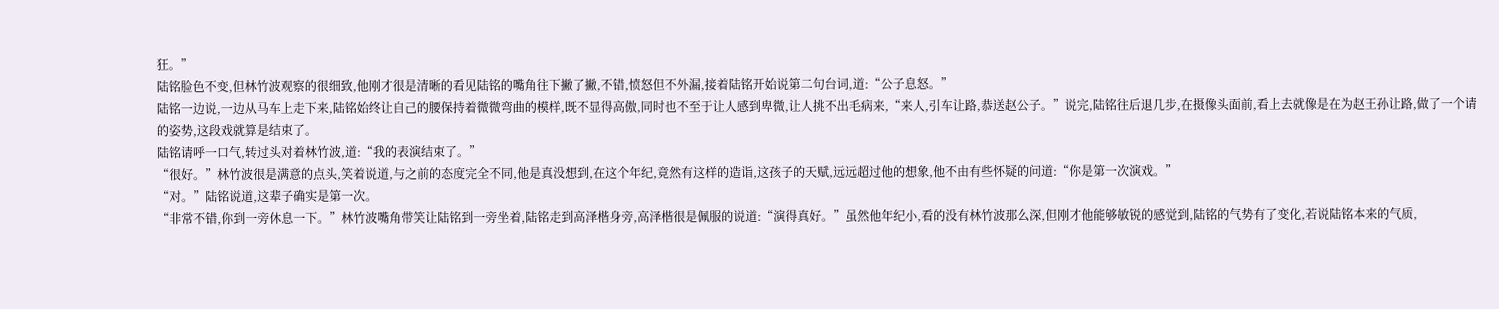狂。”
陆铭脸色不变,但林竹波观察的很细致,他刚才很是清晰的看见陆铭的嘴角往下撇了撇,不错,愤怒但不外漏,接着陆铭开始说第二句台词,道:“公子息怒。”
陆铭一边说,一边从马车上走下来,陆铭始终让自己的腰保持着微微弯曲的模样,既不显得高傲,同时也不至于让人感到卑微,让人挑不出毛病来,“来人,引车让路,恭送赵公子。”说完,陆铭往后退几步,在摄像头面前,看上去就像是在为赵王孙让路,做了一个请的姿势,这段戏就算是结束了。
陆铭请呼一口气,转过头对着林竹波,道:“我的表演结束了。”
“很好。”林竹波很是满意的点头,笑着说道,与之前的态度完全不同,他是真没想到,在这个年纪,竟然有这样的造诣,这孩子的天赋,远远超过他的想象,他不由有些怀疑的问道:“你是第一次演戏。”
“对。”陆铭说道,这辈子确实是第一次。
“非常不错,你到一旁休息一下。”林竹波嘴角带笑让陆铭到一旁坐着,陆铭走到高泽楷身旁,高泽楷很是佩服的说道:“演得真好。”虽然他年纪小,看的没有林竹波那么深,但刚才他能够敏锐的感觉到,陆铭的气势有了变化,若说陆铭本来的气质,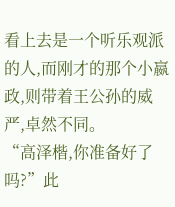看上去是一个听乐观派的人,而刚才的那个小嬴政,则带着王公孙的威严,卓然不同。
“高泽楷,你准备好了吗?”此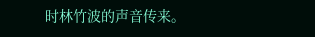时林竹波的声音传来。